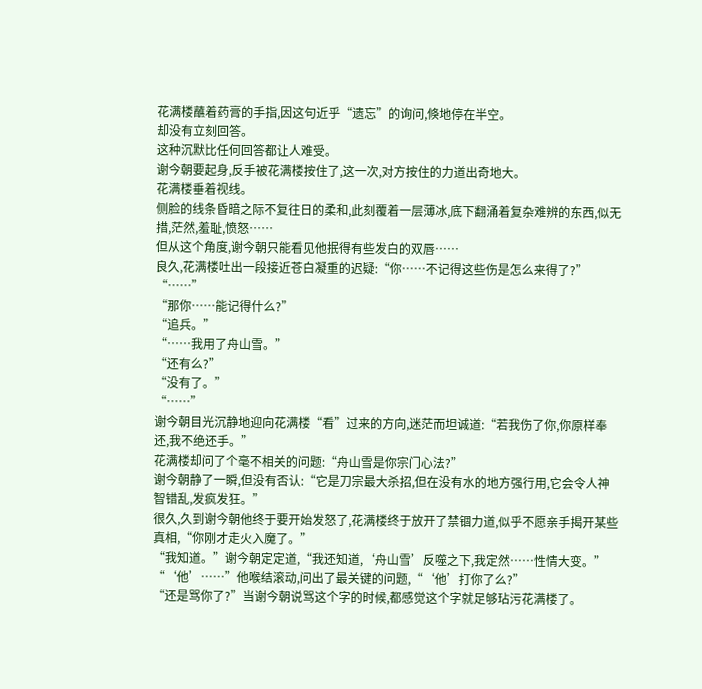花满楼蘸着药膏的手指,因这句近乎“遗忘”的询问,倏地停在半空。
却没有立刻回答。
这种沉默比任何回答都让人难受。
谢今朝要起身,反手被花满楼按住了,这一次,对方按住的力道出奇地大。
花满楼垂着视线。
侧脸的线条昏暗之际不复往日的柔和,此刻覆着一层薄冰,底下翻涌着复杂难辨的东西,似无措,茫然,羞耻,愤怒……
但从这个角度,谢今朝只能看见他抿得有些发白的双唇……
良久,花满楼吐出一段接近苍白凝重的迟疑:“你……不记得这些伤是怎么来得了?”
“……”
“那你……能记得什么?”
“追兵。”
“……我用了舟山雪。”
“还有么?”
“没有了。”
“……”
谢今朝目光沉静地迎向花满楼“看”过来的方向,迷茫而坦诚道:“若我伤了你,你原样奉还,我不绝还手。”
花满楼却问了个毫不相关的问题:“舟山雪是你宗门心法?”
谢今朝静了一瞬,但没有否认:“它是刀宗最大杀招,但在没有水的地方强行用,它会令人神智错乱,发疯发狂。”
很久,久到谢今朝他终于要开始发怒了,花满楼终于放开了禁锢力道,似乎不愿亲手揭开某些真相,“你刚才走火入魔了。”
“我知道。”谢今朝定定道,“我还知道,‘舟山雪’反噬之下,我定然……性情大变。”
“‘他’……”他喉结滚动,问出了最关键的问题,“‘他’打你了么?”
“还是骂你了?”当谢今朝说骂这个字的时候,都感觉这个字就足够玷污花满楼了。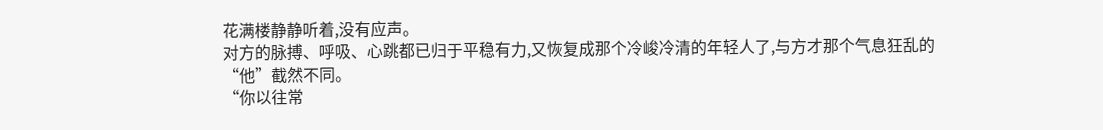花满楼静静听着,没有应声。
对方的脉搏、呼吸、心跳都已归于平稳有力,又恢复成那个冷峻冷清的年轻人了,与方才那个气息狂乱的“他”截然不同。
“你以往常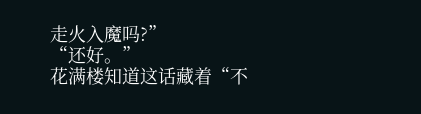走火入魔吗?”
“还好。”
花满楼知道这话藏着“不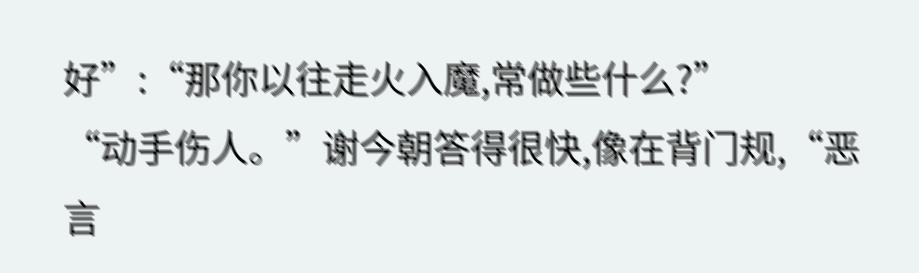好”:“那你以往走火入魔,常做些什么?”
“动手伤人。”谢今朝答得很快,像在背门规,“恶言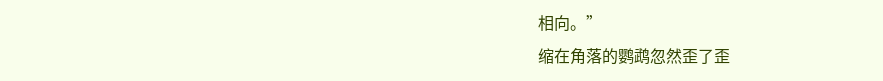相向。”
缩在角落的鹦鹉忽然歪了歪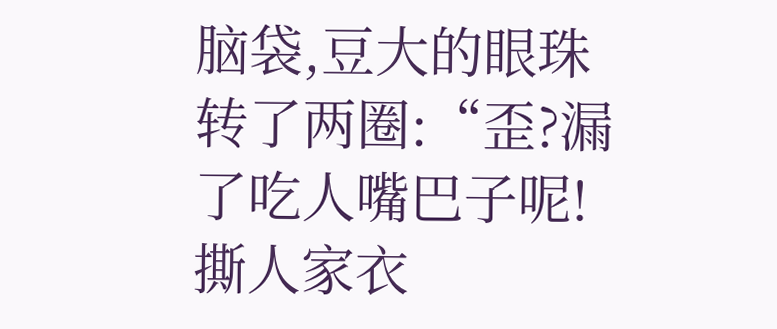脑袋,豆大的眼珠转了两圈:“歪?漏了吃人嘴巴子呢!撕人家衣